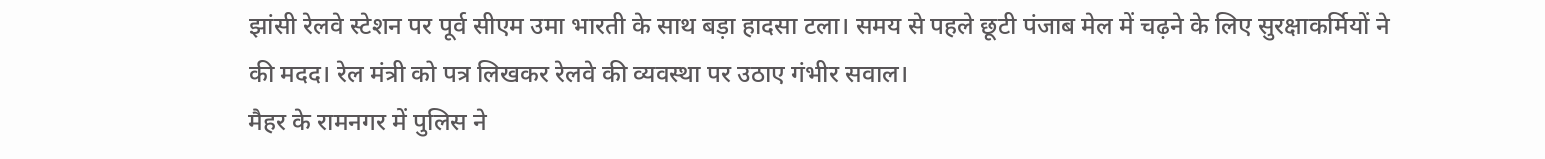झांसी रेलवे स्टेशन पर पूर्व सीएम उमा भारती के साथ बड़ा हादसा टला। समय से पहले छूटी पंजाब मेल में चढ़ने के लिए सुरक्षाकर्मियों ने की मदद। रेल मंत्री को पत्र लिखकर रेलवे की व्यवस्था पर उठाए गंभीर सवाल।
मैहर के रामनगर में पुलिस ने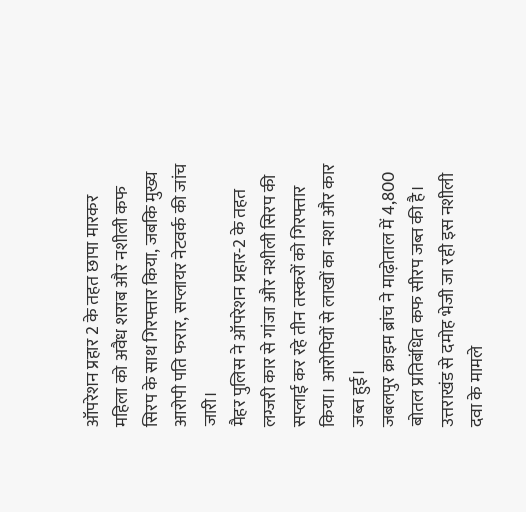ऑपरेशन प्रहार 2 के तहत छापा मारकर महिला को अवैध शराब और नशीली कफ सिरप के साथ गिरफ्तार किया, जबकि मुख्य आरोपी पति फरार, सप्लायर नेटवर्क की जांच जारी।
मैहर पुलिस ने ऑपरेशन प्रहार-2 के तहत लग्जरी कार से गांजा और नशीली सिरप की सप्लाई कर रहे तीन तस्करों को गिरफ्तार किया। आरोपियों से लाखों का नशा और कार जब्त हुई।
जबलपुर क्राइम ब्रांच ने माढ़ोताल में 4,800 बोतल प्रतिबंधित कफ सीरप जब्त की है। उत्तराखंड से दमोह भेजी जा रही इस नशीली दवा के मामले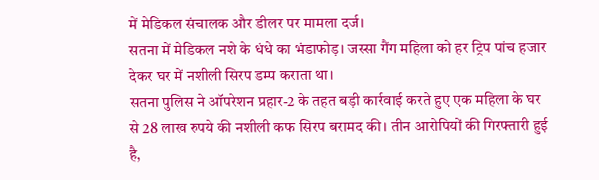में मेडिकल संचालक और डीलर पर मामला दर्ज।
सतना में मेडिकल नशे के धंधे का भंडाफोड़। जस्सा गैंग महिला को हर ट्रिप पांच हजार देकर घर में नशीली सिरप डम्प कराता था।
सतना पुलिस ने ऑपरेशन प्रहार-2 के तहत बड़ी कार्रवाई करते हुए एक महिला के घर से 28 लाख रुपये की नशीली कफ सिरप बरामद की। तीन आरोपियों की गिरफ्तारी हुई है,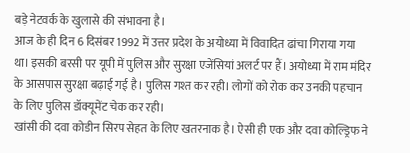बड़े नेटवर्क के खुलासे की संभावना है।
आज के ही दिन 6 दिसंबर 1992 में उत्तर प्रदेश के अयोध्या में विवादित ढांचा गिराया गया था। इसकी बरसी पर यूपी में पुलिस और सुरक्षा एजेंसियां अलर्ट पर हैं। अयोध्या में राम मंदिर के आसपास सुरक्षा बढ़ाई गई है। पुलिस गश्त कर रही। लोगों को रोक कर उनकी पहचान के लिए पुलिस डॉक्यूमेंट चेक कर रही।
खांसी की दवा कोडीन सिरप सेहत के लिए खतरनाक है। ऐसी ही एक और दवा कोल्ड्रिफ ने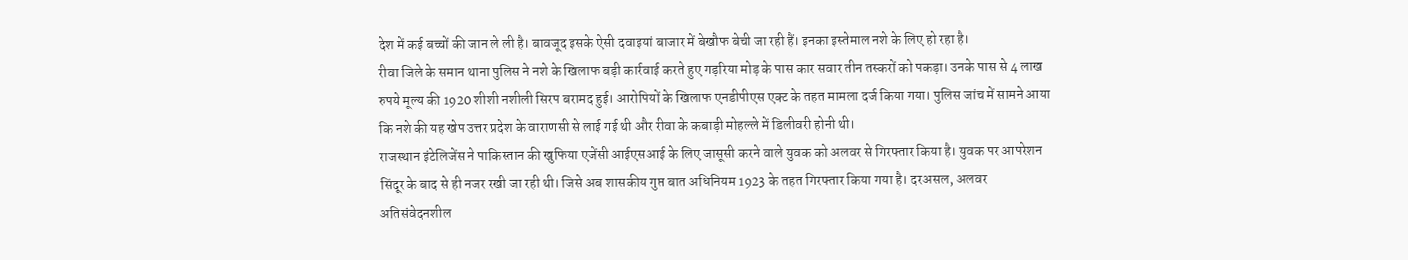देश में कई बच्चों की जान ले ली है। बावजूद इसके ऐसी दवाइयां बाजार में बेखौफ बेची जा रही हैं। इनका इस्तेमाल नशे के लिए हो रहा है।
रीवा जिले के समान थाना पुलिस ने नशे के खिलाफ बड़ी कार्रवाई करते हुए गड़रिया मोड़ के पास कार सवार तीन तस्करों को पकड़ा। उनके पास से 4 लाख रुपये मूल्य की 1920 शीशी नशीली सिरप बरामद हुई। आरोपियों के खिलाफ एनडीपीएस एक्ट के तहत मामला दर्ज किया गया। पुलिस जांच में सामने आया कि नशे की यह खेप उत्तर प्रदेश के वाराणसी से लाई गई थी और रीवा के कबाड़ी मोहल्ले में डिलीवरी होनी थी।
राजस्थान इंटेलिजेंस ने पाकिस्तान की खुफिया एजेंसी आईएसआई के लिए जासूसी करने वाले युवक को अलवर से गिरफ्तार किया है। युवक पर आपरेशन सिंदूर के बाद से ही नजर रखी जा रही थी। जिसे अब शासकीय गुप्त बात अधिनियम 1923 के तहत गिरफ्तार किया गया है। दरअसल, अलवर अतिसंवेदनशील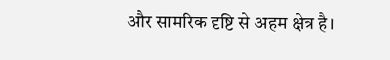और सामरिक दृष्टि से अहम क्षेत्र है।